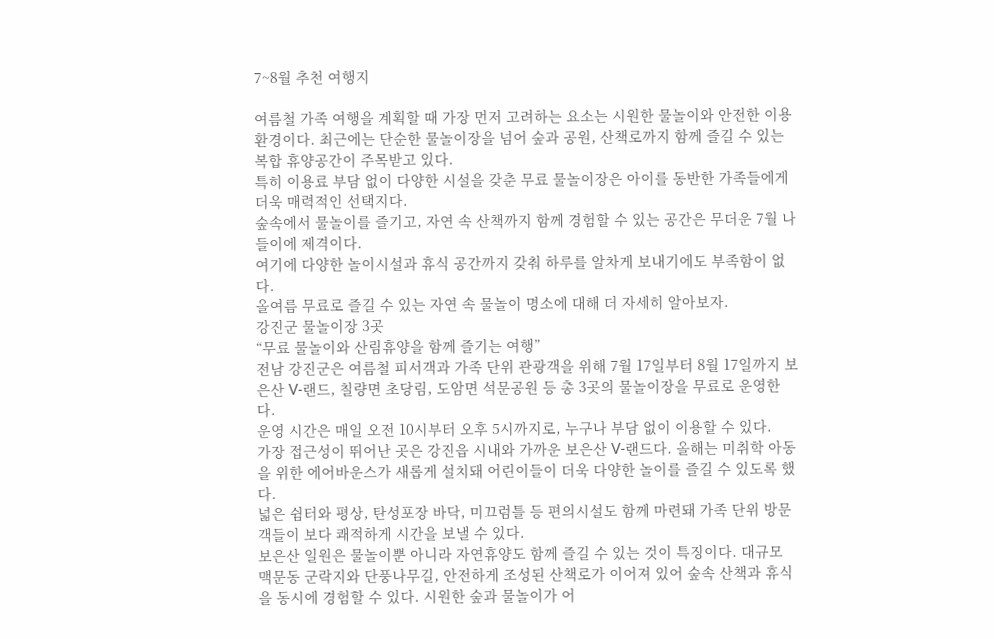7~8월 추천 여행지

여름철 가족 여행을 계획할 때 가장 먼저 고려하는 요소는 시원한 물놀이와 안전한 이용 환경이다. 최근에는 단순한 물놀이장을 넘어 숲과 공원, 산책로까지 함께 즐길 수 있는 복합 휴양공간이 주목받고 있다.
특히 이용료 부담 없이 다양한 시설을 갖춘 무료 물놀이장은 아이를 동반한 가족들에게 더욱 매력적인 선택지다.
숲속에서 물놀이를 즐기고, 자연 속 산책까지 함께 경험할 수 있는 공간은 무더운 7월 나들이에 제격이다.
여기에 다양한 놀이시설과 휴식 공간까지 갖춰 하루를 알차게 보내기에도 부족함이 없다.
올여름 무료로 즐길 수 있는 자연 속 물놀이 명소에 대해 더 자세히 알아보자.
강진군 물놀이장 3곳
“무료 물놀이와 산림휴양을 함께 즐기는 여행”
전남 강진군은 여름철 피서객과 가족 단위 관광객을 위해 7월 17일부터 8월 17일까지 보은산 V-랜드, 칠량면 초당림, 도암면 석문공원 등 총 3곳의 물놀이장을 무료로 운영한다.
운영 시간은 매일 오전 10시부터 오후 5시까지로, 누구나 부담 없이 이용할 수 있다.
가장 접근성이 뛰어난 곳은 강진읍 시내와 가까운 보은산 V-랜드다. 올해는 미취학 아동을 위한 에어바운스가 새롭게 설치돼 어린이들이 더욱 다양한 놀이를 즐길 수 있도록 했다.
넓은 쉼터와 평상, 탄성포장 바닥, 미끄럼틀 등 편의시설도 함께 마련돼 가족 단위 방문객들이 보다 쾌적하게 시간을 보낼 수 있다.
보은산 일원은 물놀이뿐 아니라 자연휴양도 함께 즐길 수 있는 것이 특징이다. 대규모 맥문동 군락지와 단풍나무길, 안전하게 조성된 산책로가 이어져 있어 숲속 산책과 휴식을 동시에 경험할 수 있다. 시원한 숲과 물놀이가 어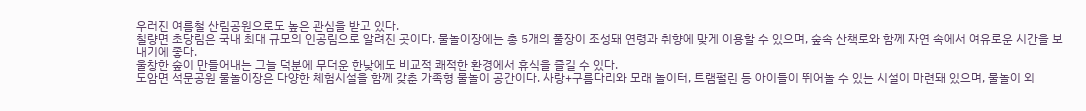우러진 여름철 산림공원으로도 높은 관심을 받고 있다.
칠량면 초당림은 국내 최대 규모의 인공림으로 알려진 곳이다. 물놀이장에는 총 5개의 풀장이 조성돼 연령과 취향에 맞게 이용할 수 있으며, 숲속 산책로와 함께 자연 속에서 여유로운 시간을 보내기에 좋다.
울창한 숲이 만들어내는 그늘 덕분에 무더운 한낮에도 비교적 쾌적한 환경에서 휴식을 즐길 수 있다.
도암면 석문공원 물놀이장은 다양한 체험시설을 함께 갖춘 가족형 물놀이 공간이다. 사랑+구름다리와 모래 놀이터, 트램펄린 등 아이들이 뛰어놀 수 있는 시설이 마련돼 있으며, 물놀이 외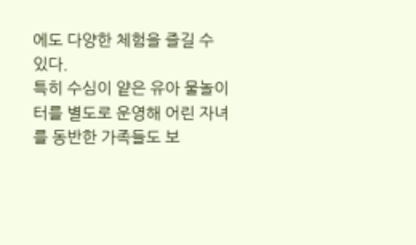에도 다양한 체험을 즐길 수 있다.
특히 수심이 얕은 유아 물놀이터를 별도로 운영해 어린 자녀를 동반한 가족들도 보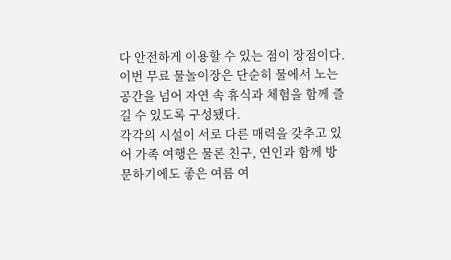다 안전하게 이용할 수 있는 점이 장점이다.
이번 무료 물놀이장은 단순히 물에서 노는 공간을 넘어 자연 속 휴식과 체험을 함께 즐길 수 있도록 구성됐다.
각각의 시설이 서로 다른 매력을 갖추고 있어 가족 여행은 물론 친구, 연인과 함께 방문하기에도 좋은 여름 여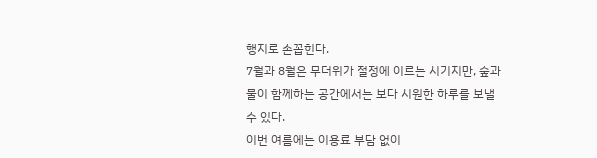행지로 손꼽힌다.
7월과 8월은 무더위가 절정에 이르는 시기지만, 숲과 물이 함께하는 공간에서는 보다 시원한 하루를 보낼 수 있다.
이번 여름에는 이용료 부담 없이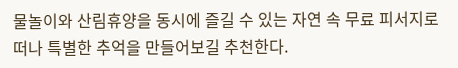물놀이와 산림휴양을 동시에 즐길 수 있는 자연 속 무료 피서지로 떠나 특별한 추억을 만들어보길 추천한다.